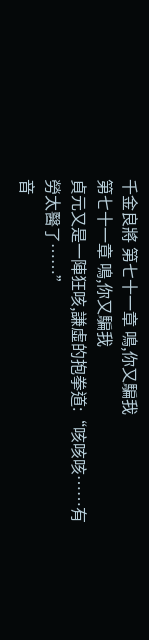千金良將 第七十一章 鳴,你又騙我
第七十一章 鳴,你又騙我
貞元又是一陣狂咳,謙虛的抱拳道:“咳咳咳……有勞太醫了……”
音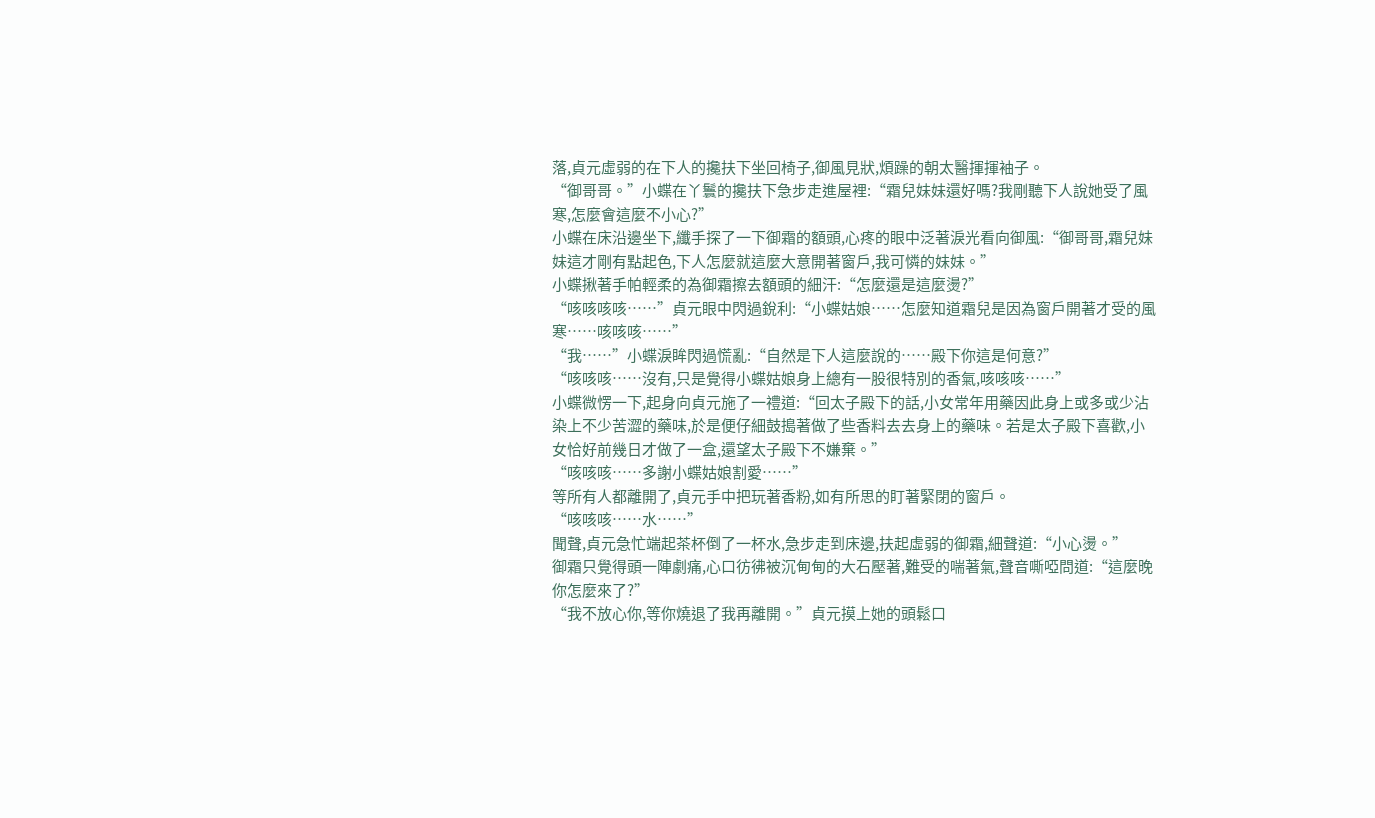落,貞元虛弱的在下人的攙扶下坐回椅子,御風見狀,煩躁的朝太醫揮揮袖子。
“御哥哥。”小蝶在丫鬟的攙扶下急步走進屋裡:“霜兒妹妹還好嗎?我剛聽下人說她受了風寒,怎麼會這麼不小心?”
小蝶在床沿邊坐下,纖手探了一下御霜的額頭,心疼的眼中泛著淚光看向御風:“御哥哥,霜兒妹妹這才剛有點起色,下人怎麼就這麼大意開著窗戶,我可憐的妹妹。”
小蝶揪著手帕輕柔的為御霜擦去額頭的細汗:“怎麼還是這麼燙?”
“咳咳咳咳……”貞元眼中閃過銳利:“小蝶姑娘……怎麼知道霜兒是因為窗戶開著才受的風寒……咳咳咳……”
“我……”小蝶淚眸閃過慌亂:“自然是下人這麼說的……殿下你這是何意?”
“咳咳咳……沒有,只是覺得小蝶姑娘身上總有一股很特別的香氣,咳咳咳……”
小蝶微愣一下,起身向貞元施了一禮道:“回太子殿下的話,小女常年用藥因此身上或多或少沾染上不少苦澀的藥味,於是便仔細鼓搗著做了些香料去去身上的藥味。若是太子殿下喜歡,小女恰好前幾日才做了一盒,還望太子殿下不嫌棄。”
“咳咳咳……多謝小蝶姑娘割愛……”
等所有人都離開了,貞元手中把玩著香粉,如有所思的盯著緊閉的窗戶。
“咳咳咳……水……”
聞聲,貞元急忙端起茶杯倒了一杯水,急步走到床邊,扶起虛弱的御霜,細聲道:“小心燙。”
御霜只覺得頭一陣劇痛,心口彷彿被沉甸甸的大石壓著,難受的喘著氣,聲音嘶啞問道:“這麼晚你怎麼來了?”
“我不放心你,等你燒退了我再離開。”貞元摸上她的頭鬆口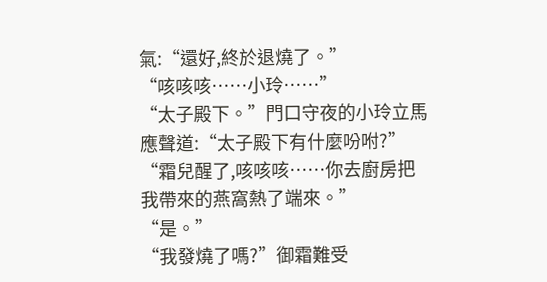氣:“還好,終於退燒了。”
“咳咳咳……小玲……”
“太子殿下。”門口守夜的小玲立馬應聲道:“太子殿下有什麼吩咐?”
“霜兒醒了,咳咳咳……你去廚房把我帶來的燕窩熱了端來。”
“是。”
“我發燒了嗎?”御霜難受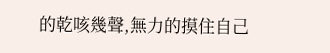的乾咳幾聲,無力的摸住自己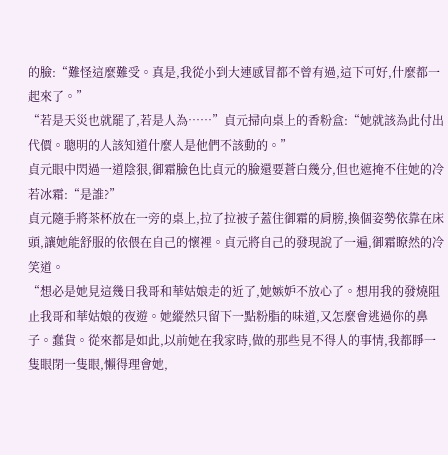的臉:“難怪這麼難受。真是,我從小到大連感冒都不曾有過,這下可好,什麼都一起來了。”
“若是天災也就罷了,若是人為……”貞元掃向桌上的香粉盒:“她就該為此付出代價。聰明的人該知道什麼人是他們不該動的。”
貞元眼中閃過一道陰狠,御霜臉色比貞元的臉還要蒼白幾分,但也遮掩不住她的冷若冰霜:“是誰?”
貞元隨手將茶杯放在一旁的桌上,拉了拉被子蓋住御霜的肩膀,換個姿勢依靠在床頭,讓她能舒服的依偎在自己的懷裡。貞元將自己的發現說了一遍,御霜瞭然的冷笑道。
“想必是她見這幾日我哥和華姑娘走的近了,她嫉妒不放心了。想用我的發燒阻止我哥和華姑娘的夜遊。她縱然只留下一點粉脂的味道,又怎麼會逃過你的鼻子。蠢貨。從來都是如此,以前她在我家時,做的那些見不得人的事情,我都睜一隻眼閉一隻眼,懶得理會她,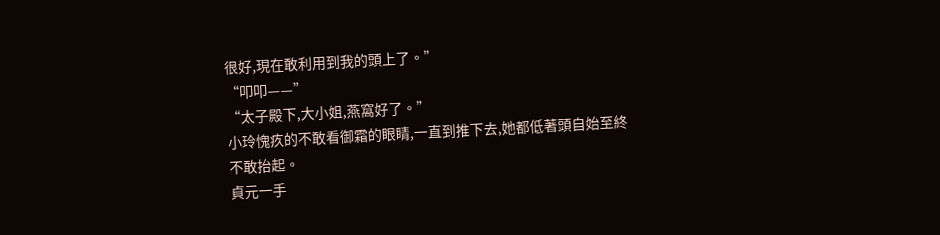很好,現在敢利用到我的頭上了。”
“叩叩——”
“太子殿下,大小姐,燕窩好了。”
小玲愧疚的不敢看御霜的眼睛,一直到推下去,她都低著頭自始至終不敢抬起。
貞元一手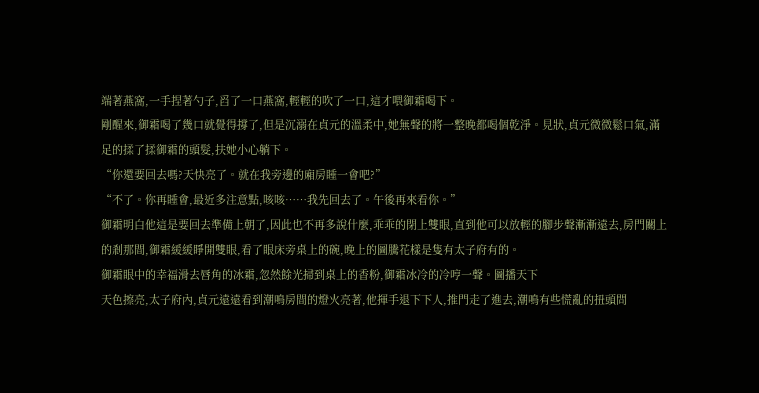端著燕窩,一手捏著勺子,舀了一口燕窩,輕輕的吹了一口,這才喂御霜喝下。
剛醒來,御霜喝了幾口就覺得撐了,但是沉溺在貞元的溫柔中,她無聲的將一整晚都喝個乾淨。見狀,貞元微微鬆口氣,滿足的揉了揉御霜的頭髮,扶她小心躺下。
“你還要回去嗎?天快亮了。就在我旁邊的廂房睡一會吧?”
“不了。你再睡會,最近多注意點,咳咳……我先回去了。午後再來看你。”
御霜明白他這是要回去準備上朝了,因此也不再多說什麼,乖乖的閉上雙眼,直到他可以放輕的腳步聲漸漸遠去,房門關上的剎那間,御霜緩緩睜開雙眼,看了眼床旁桌上的碗,晚上的圖騰花樣是隻有太子府有的。
御霜眼中的幸福滑去唇角的冰霜,忽然餘光掃到桌上的香粉,御霜冰冷的冷哼一聲。圖播天下
天色擦亮,太子府內,貞元遠遠看到潮鳴房間的燈火亮著,他揮手退下下人,推門走了進去,潮鳴有些慌亂的扭頭問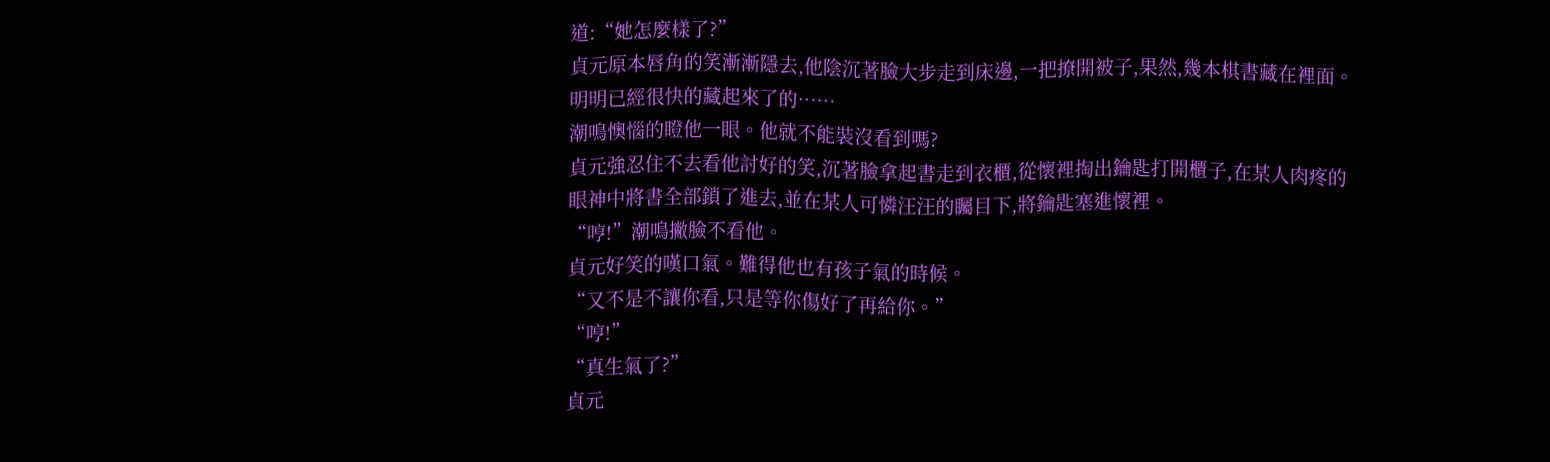道:“她怎麼樣了?”
貞元原本唇角的笑漸漸隱去,他陰沉著臉大步走到床邊,一把撩開被子,果然,幾本棋書藏在裡面。
明明已經很快的藏起來了的……
潮鳴懊惱的瞪他一眼。他就不能裝沒看到嗎?
貞元強忍住不去看他討好的笑,沉著臉拿起書走到衣櫃,從懷裡掏出鑰匙打開櫃子,在某人肉疼的眼神中將書全部鎖了進去,並在某人可憐汪汪的矚目下,將鑰匙塞進懷裡。
“哼!”潮鳴撇臉不看他。
貞元好笑的嘆口氣。難得他也有孩子氣的時候。
“又不是不讓你看,只是等你傷好了再給你。”
“哼!”
“真生氣了?”
貞元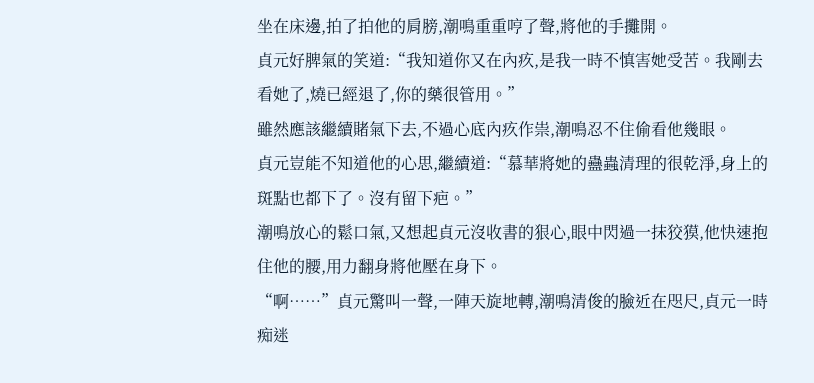坐在床邊,拍了拍他的肩膀,潮鳴重重哼了聲,將他的手攤開。
貞元好脾氣的笑道:“我知道你又在內疚,是我一時不慎害她受苦。我剛去看她了,燒已經退了,你的藥很管用。”
雖然應該繼續賭氣下去,不過心底內疚作祟,潮鳴忍不住偷看他幾眼。
貞元豈能不知道他的心思,繼續道:“慕華將她的蠱蟲清理的很乾淨,身上的斑點也都下了。沒有留下疤。”
潮鳴放心的鬆口氣,又想起貞元沒收書的狠心,眼中閃過一抹狡獏,他快速抱住他的腰,用力翻身將他壓在身下。
“啊……”貞元驚叫一聲,一陣天旋地轉,潮鳴清俊的臉近在咫尺,貞元一時痴迷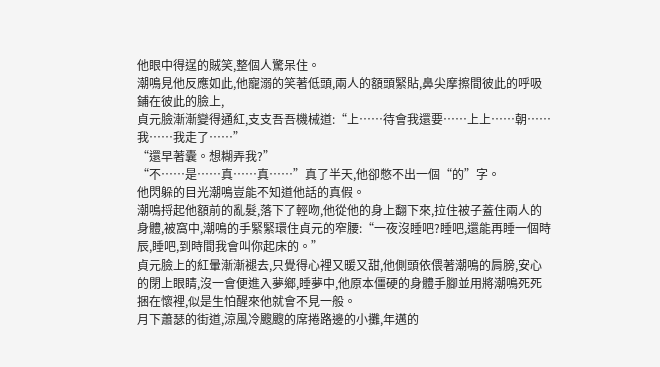他眼中得逞的賊笑,整個人驚呆住。
潮鳴見他反應如此,他寵溺的笑著低頭,兩人的額頭緊貼,鼻尖摩擦間彼此的呼吸鋪在彼此的臉上,
貞元臉漸漸變得通紅,支支吾吾機械道:“上……待會我還要……上上……朝……我……我走了……”
“還早著囊。想糊弄我?”
“不……是……真……真……”真了半天,他卻憋不出一個“的”字。
他閃躲的目光潮鳴豈能不知道他話的真假。
潮鳴捋起他額前的亂髮,落下了輕吻,他從他的身上翻下來,拉住被子蓋住兩人的身體,被窩中,潮鳴的手緊緊環住貞元的窄腰:“一夜沒睡吧?睡吧,還能再睡一個時辰,睡吧,到時間我會叫你起床的。”
貞元臉上的紅暈漸漸褪去,只覺得心裡又暖又甜,他側頭依偎著潮鳴的肩膀,安心的閉上眼睛,沒一會便進入夢鄉,睡夢中,他原本僵硬的身體手腳並用將潮鳴死死捆在懷裡,似是生怕醒來他就會不見一般。
月下蕭瑟的街道,涼風冷颼颼的席捲路邊的小攤,年邁的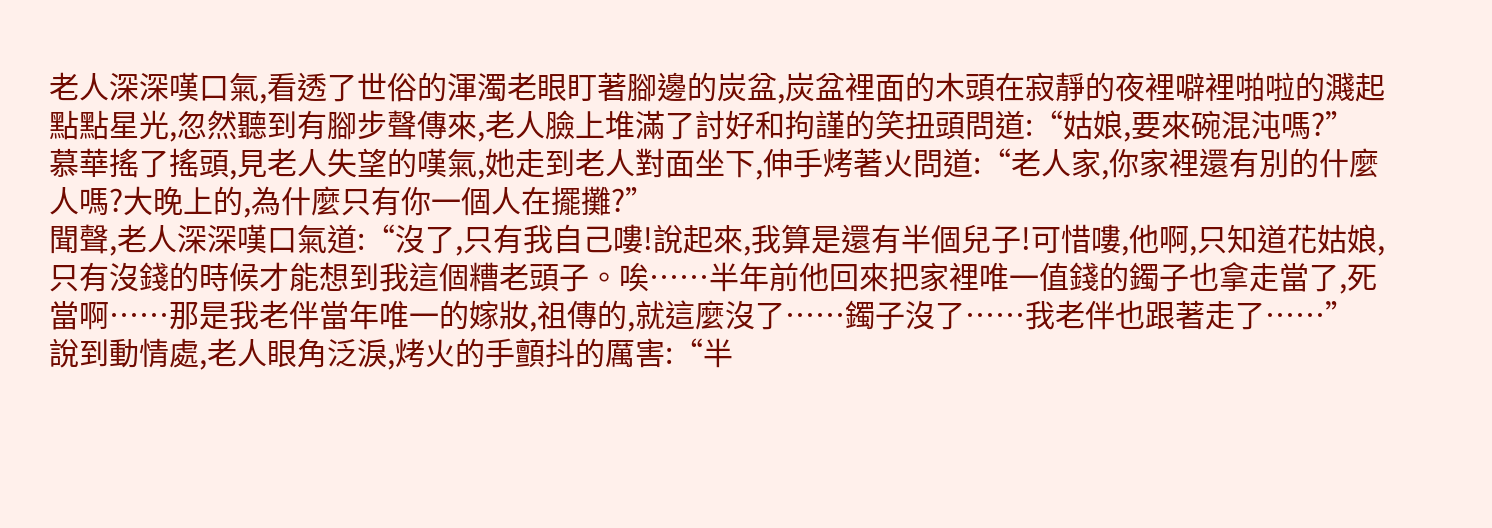老人深深嘆口氣,看透了世俗的渾濁老眼盯著腳邊的炭盆,炭盆裡面的木頭在寂靜的夜裡噼裡啪啦的濺起點點星光,忽然聽到有腳步聲傳來,老人臉上堆滿了討好和拘謹的笑扭頭問道:“姑娘,要來碗混沌嗎?”
慕華搖了搖頭,見老人失望的嘆氣,她走到老人對面坐下,伸手烤著火問道:“老人家,你家裡還有別的什麼人嗎?大晚上的,為什麼只有你一個人在擺攤?”
聞聲,老人深深嘆口氣道:“沒了,只有我自己嘍!說起來,我算是還有半個兒子!可惜嘍,他啊,只知道花姑娘,只有沒錢的時候才能想到我這個糟老頭子。唉……半年前他回來把家裡唯一值錢的鐲子也拿走當了,死當啊……那是我老伴當年唯一的嫁妝,祖傳的,就這麼沒了……鐲子沒了……我老伴也跟著走了……”
說到動情處,老人眼角泛淚,烤火的手顫抖的厲害:“半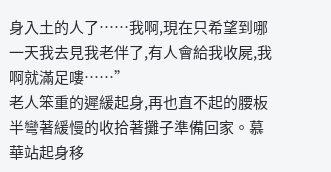身入土的人了……我啊,現在只希望到哪一天我去見我老伴了,有人會給我收屍,我啊就滿足嘍……”
老人笨重的遲緩起身,再也直不起的腰板半彎著緩慢的收拾著攤子準備回家。慕華站起身移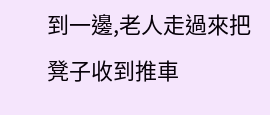到一邊,老人走過來把凳子收到推車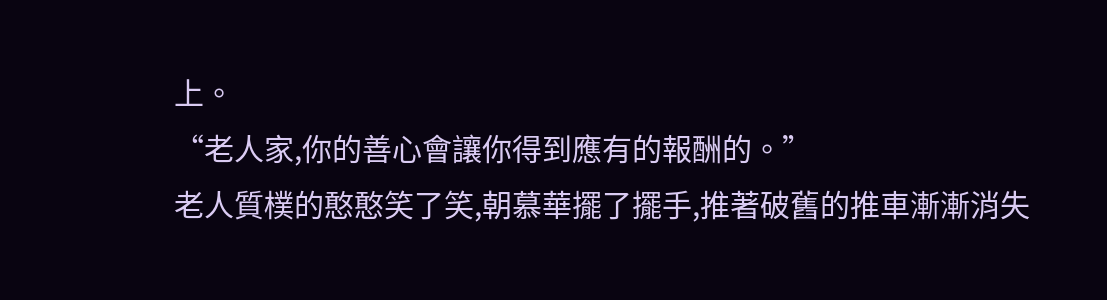上。
“老人家,你的善心會讓你得到應有的報酬的。”
老人質樸的憨憨笑了笑,朝慕華擺了擺手,推著破舊的推車漸漸消失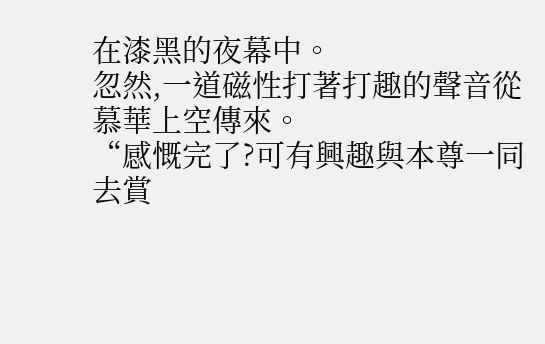在漆黑的夜幕中。
忽然,一道磁性打著打趣的聲音從慕華上空傳來。
“感慨完了?可有興趣與本尊一同去賞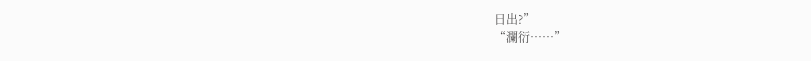日出?”
“瀾衍……”